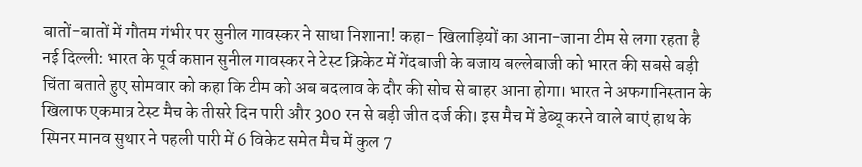बातों-बातों में गौतम गंभीर पर सुनील गावस्कर ने साधा निशाना! कहा- खिलाड़ियों का आना-जाना टीम से लगा रहता है
नई दिल्ली: भारत के पूर्व कप्तान सुनील गावस्कर ने टेस्ट क्रिकेट में गेंदबाजी के बजाय बल्लेबाजी को भारत की सबसे बड़ी चिंता बताते हुए सोमवार को कहा कि टीम को अब बदलाव के दौर की सोच से बाहर आना होगा। भारत ने अफगानिस्तान के खिलाफ एकमात्र टेस्ट मैच के तीसरे दिन पारी और 300 रन से बड़ी जीत दर्ज की। इस मैच में डेब्यू करने वाले बाएं हाथ के स्पिनर मानव सुथार ने पहली पारी में 6 विकेट समेत मैच में कुल 7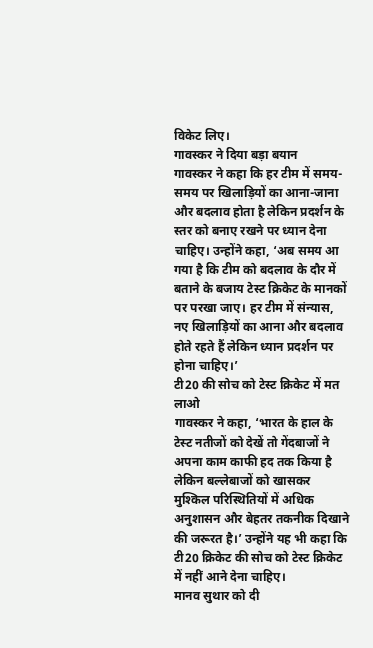विकेट लिए।
गावस्कर ने दिया बड़ा बयान
गावस्कर ने कहा कि हर टीम में समय-समय पर खिलाड़ियों का आना-जाना और बदलाव होता है लेकिन प्रदर्शन के स्तर को बनाए रखने पर ध्यान देना चाहिए। उन्होंने कहा, ‘अब समय आ गया है कि टीम को बदलाव के दौर में बताने के बजाय टेस्ट क्रिकेट के मानकों पर परखा जाए। हर टीम में संन्यास, नए खिलाड़ियों का आना और बदलाव होते रहते हैं लेकिन ध्यान प्रदर्शन पर होना चाहिए।’
टी20 की सोच को टेस्ट क्रिकेट में मत लाओ
गावस्कर ने कहा, ‘भारत के हाल के टेस्ट नतीजों को देखें तो गेंदबाजों ने अपना काम काफी हद तक किया है लेकिन बल्लेबाजों को खासकर मुश्किल परिस्थितियों में अधिक अनुशासन और बेहतर तकनीक दिखाने की जरूरत है।’ उन्होंने यह भी कहा कि टी20 क्रिकेट की सोच को टेस्ट क्रिकेट में नहीं आने देना चाहिए।
मानव सुथार को दी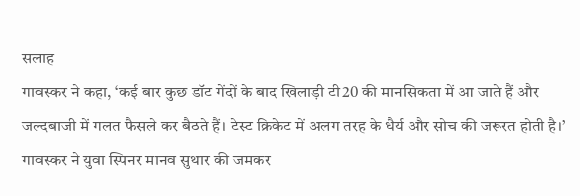सलाह
गावस्कर ने कहा, ‘कई बार कुछ डॉट गेंदों के बाद खिलाड़ी टी20 की मानसिकता में आ जाते हैं और जल्दबाजी में गलत फैसले कर बैठते हैं। टेस्ट क्रिकेट में अलग तरह के धैर्य और सोच की जरूरत होती है।’ गावस्कर ने युवा स्पिनर मानव सुथार की जमकर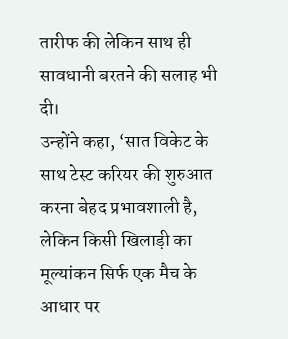तारीफ की लेकिन साथ ही सावधानी बरतने की सलाह भी दी।
उन्होंने कहा, ‘सात विकेट के साथ टेस्ट करियर की शुरुआत करना बेहद प्रभावशाली है, लेकिन किसी खिलाड़ी का मूल्यांकन सिर्फ एक मैच के आधार पर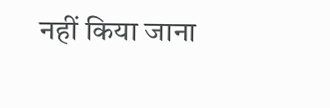नहीं किया जाना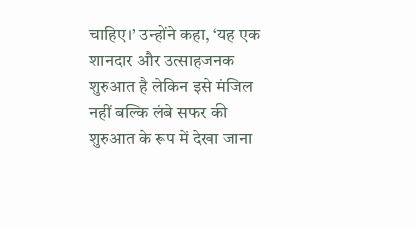चाहिए।’ उन्होंने कहा, ‘यह एक शानदार और उत्साहजनक शुरुआत है लेकिन इसे मंजिल नहीं बल्कि लंबे सफर की शुरुआत के रूप में देखा जाना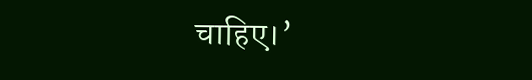चाहिए।’